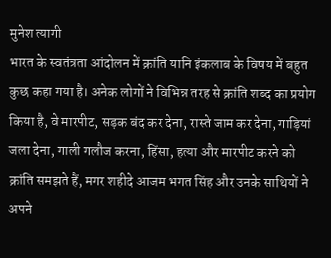मुनेश त्यागी
भारत के स्वतंत्रता आंदोलन में क्रांति यानि इंकलाब के विषय में बहुत कुछ कहा गया है। अनेक लोगों ने विभिन्न तरह से क्रांति शब्द का प्रयोग किया है, वे मारपीट, सड़क बंद कर देना, रास्ते जाम कर देना, गाड़ियां जला देना, गाली गलौज करना, हिंसा, हत्या और मारपीट करने को क्रांति समझते हैं, मगर शहीदे आजम भगत सिंह और उनके साथियों ने अपने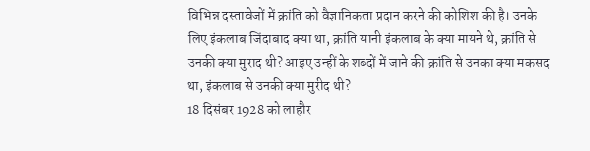विभिन्न दस्तावेजों में क्रांति को वैज्ञानिकता प्रदान करने की कोशिश की है। उनके लिए इंकलाब जिंदाबाद क्या था, क्रांति यानी इंकलाब के क्या मायने थे, क्रांति से उनकी क्या मुराद थी? आइए उन्हीं के शब्दों में जाने की क्रांति से उनका क्या मकसद था, इंकलाब से उनकी क्या मुरीद थी?
18 दिसंबर 1928 को लाहौर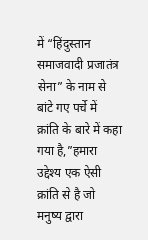में “हिंदुस्तान समाजवादी प्रजातंत्र सेना” के नाम से बांटे गए पर्चे में क्रांति के बारे में कहा गया है,”हमारा उद्देश्य एक ऐसी क्रांति से है जो मनुष्य द्वारा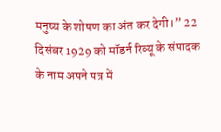मनुष्य के शोषण का अंत कर देगी।” 22 दिसंबर 1929 को मॉडर्न रिव्यू के संपादक के नाम अपने पत्र में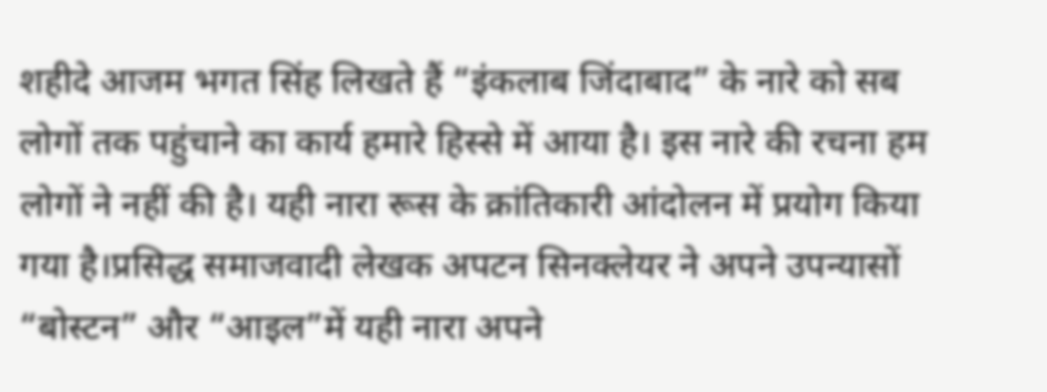शहीदे आजम भगत सिंह लिखते हैं “इंकलाब जिंदाबाद” के नारे को सब लोगों तक पहुंचाने का कार्य हमारे हिस्से में आया है। इस नारे की रचना हम लोगों ने नहीं की है। यही नारा रूस के क्रांतिकारी आंदोलन में प्रयोग किया गया है।प्रसिद्ध समाजवादी लेखक अपटन सिनक्लेयर ने अपने उपन्यासों “बोस्टन” और “आइल”में यही नारा अपने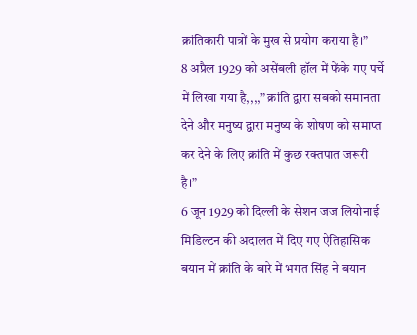क्रांतिकारी पात्रों के मुख से प्रयोग कराया है।”
8 अप्रैल 1929 को असेंबली हॉल में फेंके गए पर्चे में लिखा गया है,,,,” क्रांति द्वारा सबको समानता देने और मनुष्य द्वारा मनुष्य के शोषण को समाप्त कर देने के लिए क्रांति में कुछ रक्तपात जरूरी है।”
6 जून 1929 को दिल्ली के सेशन जज लियोनाई मिडिल्टन की अदालत में दिए गए ऐतिहासिक बयान में क्रांति के बारे में भगत सिंह ने बयान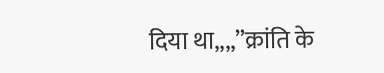दिया था,,,,”क्रांति के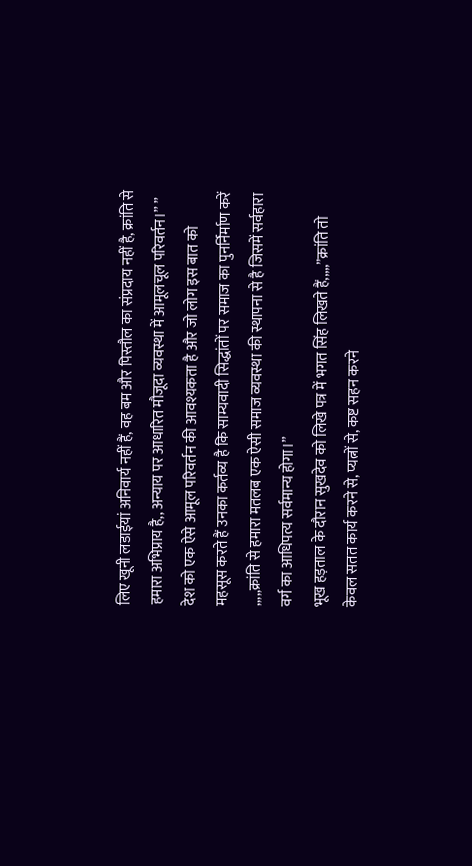लिए खूनी लडाईयां अनिवार्य नहीं हैं, वह बम और पिस्तौल का संप्रदाय नहीं है, क्रांति से हमारा अभिप्राय है,, अन्याय पर आधारित मौजूदा व्यवस्था में आमूलचूल परिवर्तन।” ” देश को एक ऐसे आमूल परिवर्तन की आवश्यकता है और जो लोग इस बात को महसूस करते हैं उनका कर्तव्य है कि साम्यवादी सिद्धांतों पर समाज का पुनर्निर्माण करें ,,,,,क्रांति से हमारा मतलब एक ऐसी समाज व्यवस्था की स्थापना से है जिसमें सर्वहारा वर्ग का आधिपत्य सर्वमान्य होगा।”
भूख हड़ताल के दौरान सुखदेव को लिखे पत्र में भगत सिंह लिखते हैं,,,,,”क्रांति तो केवल सतत कार्य करने से, प्यत्नों से, कष्ट सहन करने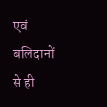एवं बलिदानों से ही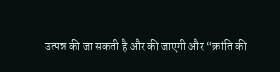उत्पन्न की जा सकती है और की जाएगी और “क्रांति की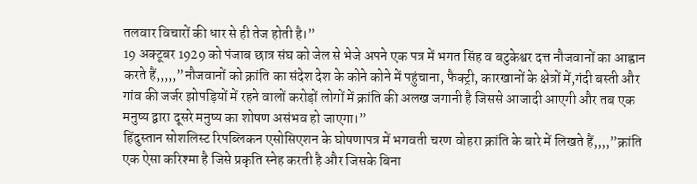तलवार विचारों की धार से ही तेज होती है।”
19 अक्टूबर 1929 को पंजाब छात्र संघ को जेल से भेजे अपने एक पत्र में भगत सिंह व बटुकेश्वर दत्त नौजवानों का आह्वान करते हैं,,,,,”नौजवानों को क्रांति का संदेश देश के कोने कोने में पहुंचाना, फैक्ट्री, कारखानों के क्षेत्रों में,गंदी बस्ती और गांव की जर्जर झोपड़ियों में रहने वालों करोड़ों लोगों में क्रांति की अलख जगानी है जिससे आजादी आएगी और तब एक मनुष्य द्वारा दूसरे मनुष्य का शोषण असंभव हो जाएगा।”
हिंदुस्तान सोशलिस्ट रिपब्लिकन एसोसिएशन के घोषणापत्र में भगवती चरण वोहरा क्रांति के बारे में लिखते हैं,,,,”क्रांति एक ऐसा करिश्मा है जिसे प्रकृति स्नेह करती है और जिसके बिना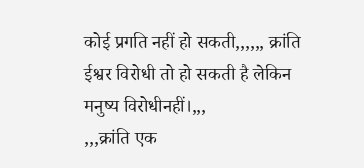कोई प्रगति नहीं हो सकती,,,,,, क्रांति ईश्वर विरोधी तो हो सकती है लेकिन मनुष्य विरोधीनहीं।,,,
,,,क्रांति एक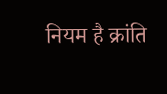नियम है क्रांति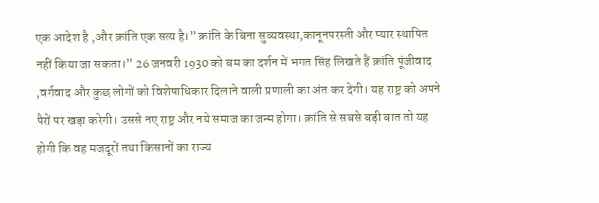एक आदेश है ,और क्रांति एक सत्य है।” क्रांति के बिना सुव्यवस्था,कानूनपरस्ती और प्यार स्थापित नहीं किया जा सकता।” 26 जनवरी 1930 को बम का दर्शन में भगत सिंह लिखते हैं क्रांति पूंजीवाद ,वर्गवाद और कुछ लोगों को विशेषाधिकार दिलाने वाली प्रणाली का अंत कर देगी। यह राष्ट्र को अपने पैरों पर खड़ा करेगी। उससे नए राष्ट्र और नये समाज का जन्म होगा। क्रांति से सबसे बड़ी बात तो यह होगी कि वह मजदूरों तथा किसानों का राज्य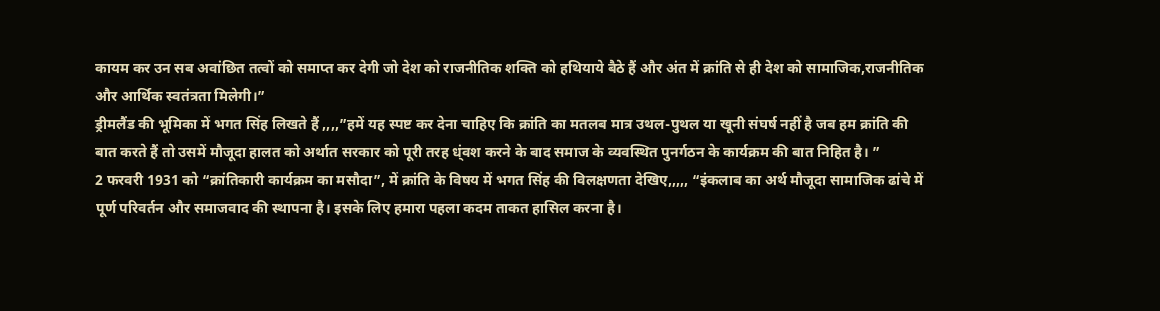कायम कर उन सब अवांछित तत्वों को समाप्त कर देगी जो देश को राजनीतिक शक्ति को हथियाये बैठे हैं और अंत में क्रांति से ही देश को सामाजिक,राजनीतिक और आर्थिक स्वतंत्रता मिलेगी।”
ड्रीमलैंड की भूमिका में भगत सिंह लिखते हैं ,,,,”हमें यह स्पष्ट कर देना चाहिए कि क्रांति का मतलब मात्र उथल-पुथल या खूनी संघर्ष नहीं है जब हम क्रांति की बात करते हैं तो उसमें मौजूदा हालत को अर्थात सरकार को पूरी तरह ध्ंवश करने के बाद समाज के व्यवस्थित पुनर्गठन के कार्यक्रम की बात निहित है। ”
2 फरवरी 1931 को “क्रांतिकारी कार्यक्रम का मसौदा”, में क्रांति के विषय में भगत सिंह की विलक्षणता देखिए,,,,, “इंकलाब का अर्थ मौजूदा सामाजिक ढांचे में पूर्ण परिवर्तन और समाजवाद की स्थापना है। इसके लिए हमारा पहला कदम ताकत हासिल करना है।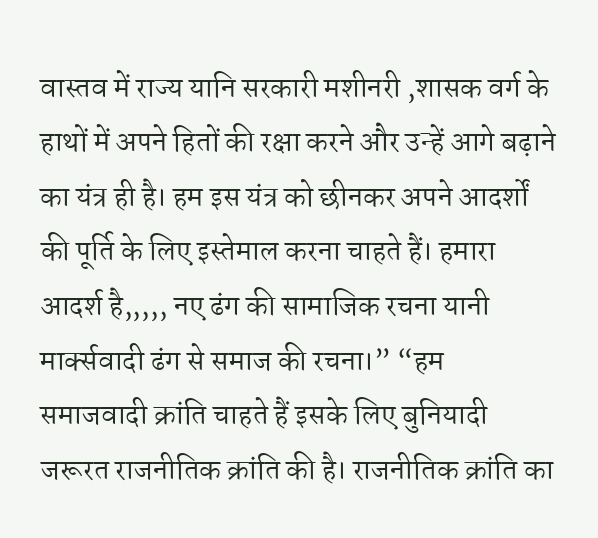वास्तव में राज्य यानि सरकारी मशीनरी ,शासक वर्ग के हाथों में अपने हितों की रक्षा करने और उन्हें आगे बढ़ाने का यंत्र ही है। हम इस यंत्र को छीनकर अपने आदर्शों की पूर्ति के लिए इस्तेमाल करना चाहते हैं। हमारा आदर्श है,,,,, नए ढंग की सामाजिक रचना यानी मार्क्सवादी ढंग से समाज की रचना।” “हम समाजवादी क्रांति चाहते हैं इसके लिए बुनियादी जरूरत राजनीतिक क्रांति की है। राजनीतिक क्रांति का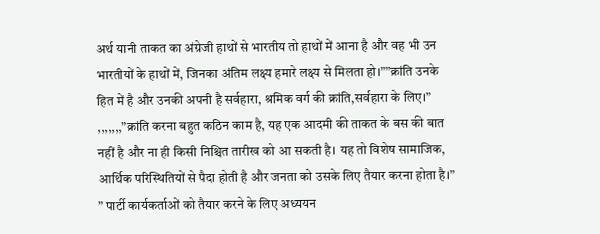अर्थ यानी ताकत का अंग्रेजी हाथों से भारतीय तो हाथों में आना है और वह भी उन भारतीयों के हाथों में, जिनका अंतिम लक्ष्य हमारे लक्ष्य से मिलता हो।””क्रांति उनके हित में है और उनकी अपनी है सर्वहारा, श्रमिक वर्ग की क्रांति,सर्वहारा के लिए।”
,,,,,,,”क्रांति करना बहुत कठिन काम है, यह एक आदमी की ताकत के बस की बात नहीं है और ना ही किसी निश्चित तारीख को आ सकती है। यह तो विशेष सामाजिक, आर्थिक परिस्थितियों से पैदा होती है और जनता को उसके लिए तैयार करना होता है।”
” पार्टी कार्यकर्ताओं को तैयार करने के लिए अध्ययन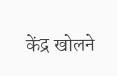केंद्र खोलने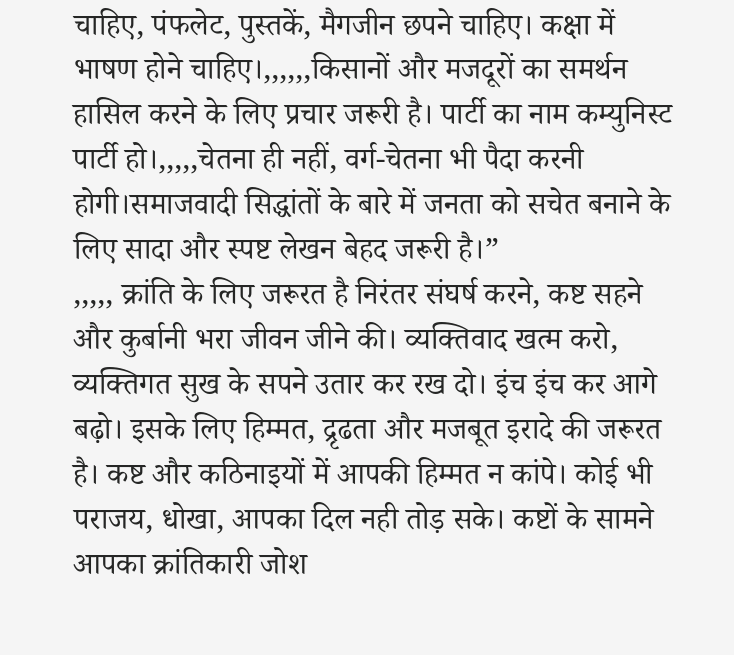चाहिए, पंफलेट, पुस्तकें, मैगजीन छपने चाहिए। कक्षा में भाषण होने चाहिए।,,,,,,किसानों और मजदूरों का समर्थन हासिल करने के लिए प्रचार जरूरी है। पार्टी का नाम कम्युनिस्ट पार्टी हो।,,,,,चेतना ही नहीं, वर्ग-चेतना भी पैदा करनी होगी।समाजवादी सिद्धांतों के बारे में जनता को सचेत बनाने के लिए सादा और स्पष्ट लेखन बेहद जरूरी है।”
,,,,, क्रांति के लिए जरूरत है निरंतर संघर्ष करने, कष्ट सहने और कुर्बानी भरा जीवन जीने की। व्यक्तिवाद खत्म करो, व्यक्तिगत सुख के सपने उतार कर रख दो। इंच इंच कर आगे बढ़ो। इसके लिए हिम्मत, द्रृढता और मजबूत इरादे की जरूरत है। कष्ट और कठिनाइयों में आपकी हिम्मत न कांपे। कोई भी पराजय, धोखा, आपका दिल नही तोड़ सके। कष्टों के सामने आपका क्रांतिकारी जोश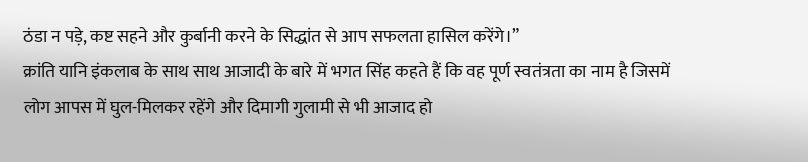ठंडा न पड़े, कष्ट सहने और कुर्बानी करने के सिद्धांत से आप सफलता हासिल करेंगे।”
क्रांति यानि इंकलाब के साथ साथ आजादी के बारे में भगत सिंह कहते हैं कि वह पूर्ण स्वतंत्रता का नाम है जिसमें लोग आपस में घुल-मिलकर रहेंगे और दिमागी गुलामी से भी आजाद हो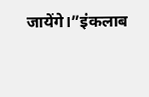जायेंगे।”इंकलाब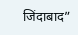जिंदाबाद”